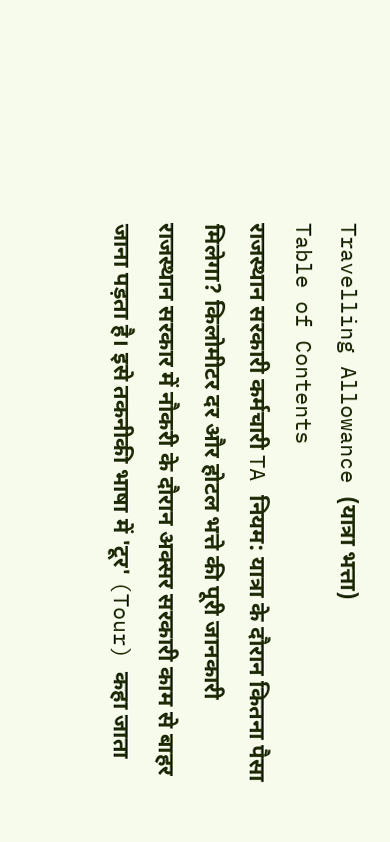Travelling Allowance (यात्रा भत्ता)
Table of Contents
राजस्थान सरकारी कर्मचारी TA नियम: यात्रा के दौरान कितना पैसा मिलेगा? किलोमीटर दर और होटल भत्ते की पूरी जानकारी
राजस्थान सरकार में नौकरी के दौरान अक्सर सरकारी काम से बाहर जाना पड़ता है। इसे तकनीकी भाषा में 'टूर' (Tour) कहा जाता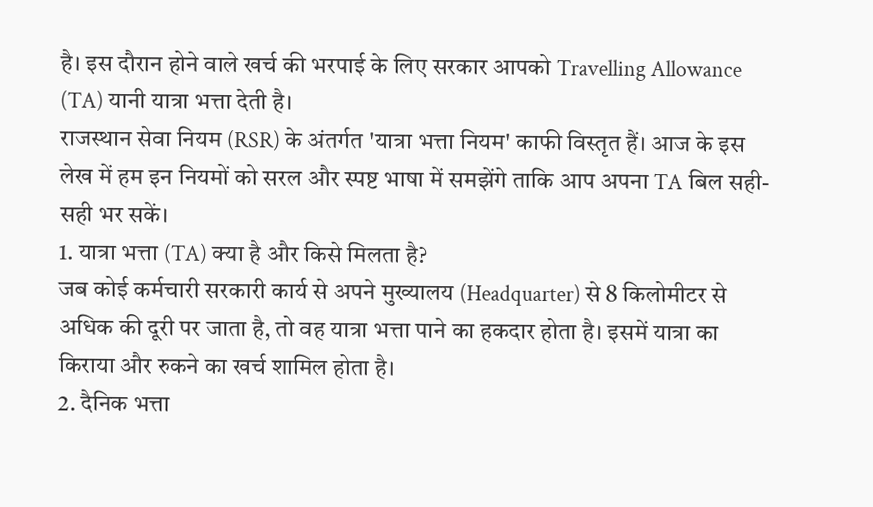है। इस दौरान होने वाले खर्च की भरपाई के लिए सरकार आपको Travelling Allowance (TA) यानी यात्रा भत्ता देती है।
राजस्थान सेवा नियम (RSR) के अंतर्गत 'यात्रा भत्ता नियम' काफी विस्तृत हैं। आज के इस लेख में हम इन नियमों को सरल और स्पष्ट भाषा में समझेंगे ताकि आप अपना TA बिल सही-सही भर सकें।
1. यात्रा भत्ता (TA) क्या है और किसे मिलता है?
जब कोई कर्मचारी सरकारी कार्य से अपने मुख्यालय (Headquarter) से 8 किलोमीटर से अधिक की दूरी पर जाता है, तो वह यात्रा भत्ता पाने का हकदार होता है। इसमें यात्रा का किराया और रुकने का खर्च शामिल होता है।
2. दैनिक भत्ता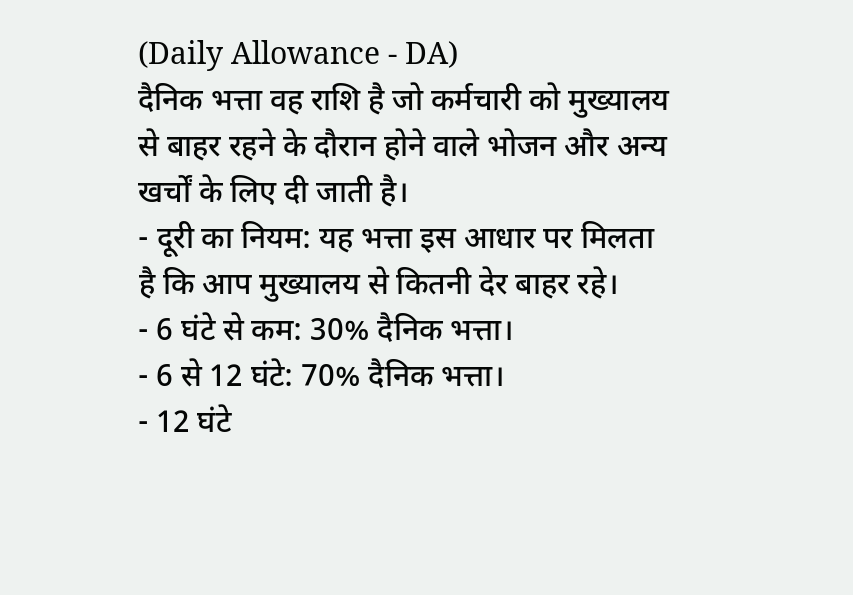(Daily Allowance - DA)
दैनिक भत्ता वह राशि है जो कर्मचारी को मुख्यालय से बाहर रहने के दौरान होने वाले भोजन और अन्य खर्चों के लिए दी जाती है।
- दूरी का नियम: यह भत्ता इस आधार पर मिलता है कि आप मुख्यालय से कितनी देर बाहर रहे।
- 6 घंटे से कम: 30% दैनिक भत्ता।
- 6 से 12 घंटे: 70% दैनिक भत्ता।
- 12 घंटे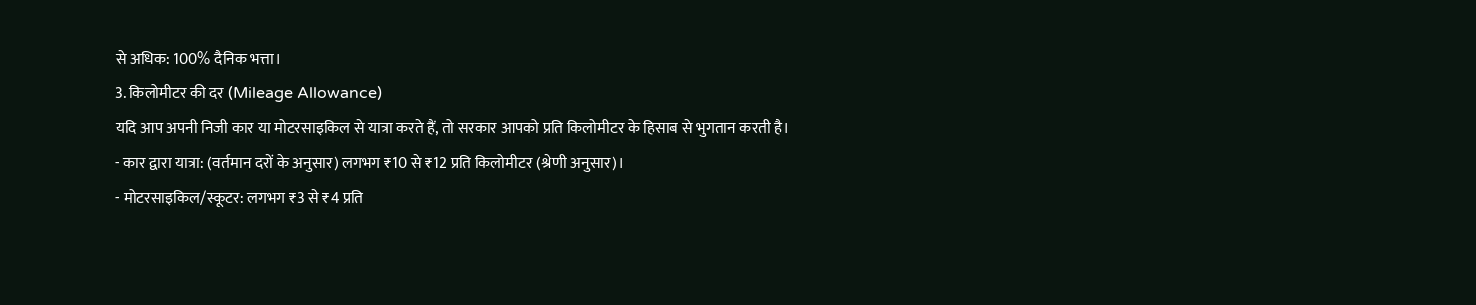से अधिक: 100% दैनिक भत्ता।
3. किलोमीटर की दर (Mileage Allowance)
यदि आप अपनी निजी कार या मोटरसाइकिल से यात्रा करते हैं, तो सरकार आपको प्रति किलोमीटर के हिसाब से भुगतान करती है।
- कार द्वारा यात्रा: (वर्तमान दरों के अनुसार) लगभग ₹10 से ₹12 प्रति किलोमीटर (श्रेणी अनुसार)।
- मोटरसाइकिल/स्कूटर: लगभग ₹3 से ₹4 प्रति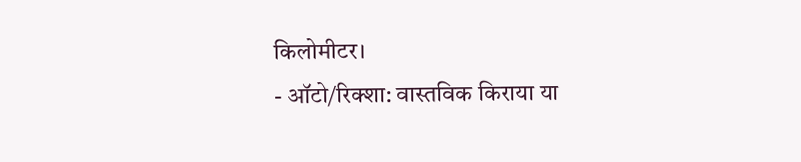किलोमीटर।
- ऑटो/रिक्शा: वास्तविक किराया या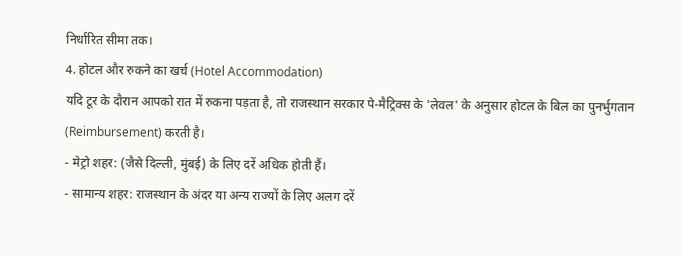निर्धारित सीमा तक।
4. होटल और रुकने का खर्च (Hotel Accommodation)
यदि टूर के दौरान आपको रात में रुकना पड़ता है, तो राजस्थान सरकार पे-मैट्रिक्स के 'लेवल' के अनुसार होटल के बिल का पुनर्भुगतान (Reimbursement) करती है।
- मेट्रो शहर: (जैसे दिल्ली, मुंबई) के लिए दरें अधिक होती हैं।
- सामान्य शहर: राजस्थान के अंदर या अन्य राज्यों के लिए अलग दरें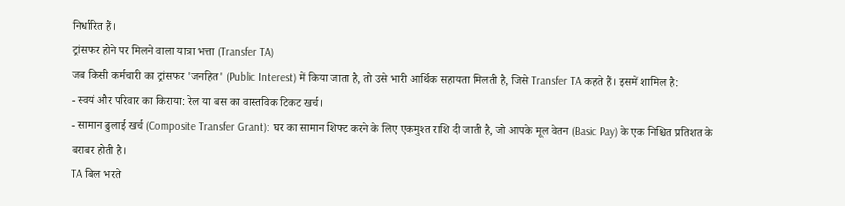निर्धारित हैं।
ट्रांसफर होने पर मिलने वाला यात्रा भत्ता (Transfer TA)
जब किसी कर्मचारी का ट्रांसफर 'जनहित' (Public Interest) में किया जाता है, तो उसे भारी आर्थिक सहायता मिलती है, जिसे Transfer TA कहते हैं। इसमें शामिल है:
- स्वयं और परिवार का किराया: रेल या बस का वास्तविक टिकट खर्च।
- सामान ढुलाई खर्च (Composite Transfer Grant): घर का सामान शिफ्ट करने के लिए एकमुश्त राशि दी जाती है, जो आपके मूल वेतन (Basic Pay) के एक निश्चित प्रतिशत के बराबर होती है।
TA बिल भरते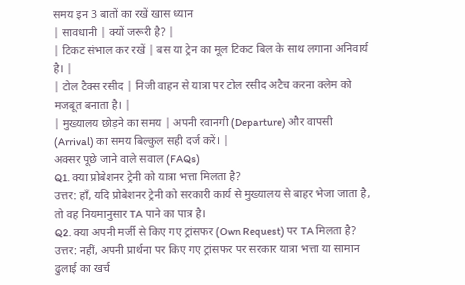समय इन 3 बातों का रखें खास ध्यान
| सावधानी | क्यों जरूरी है? |
| टिकट संभाल कर रखें | बस या ट्रेन का मूल टिकट बिल के साथ लगाना अनिवार्य है। |
| टोल टैक्स रसीद | निजी वाहन से यात्रा पर टोल रसीद अटैच करना क्लेम को मजबूत बनाता है। |
| मुख्यालय छोड़ने का समय | अपनी रवानगी (Departure) और वापसी (Arrival) का समय बिल्कुल सही दर्ज करें। |
अक्सर पूछे जाने वाले सवाल (FAQs)
Q1. क्या प्रोबेशनर ट्रेनी को यात्रा भत्ता मिलता है?
उत्तर: हाँ, यदि प्रोबेशनर ट्रेनी को सरकारी कार्य से मुख्यालय से बाहर भेजा जाता है, तो वह नियमानुसार TA पाने का पात्र है।
Q2. क्या अपनी मर्जी से किए गए ट्रांसफर (Own Request) पर TA मिलता है?
उत्तर: नहीं, अपनी प्रार्थना पर किए गए ट्रांसफर पर सरकार यात्रा भत्ता या सामान ढुलाई का खर्च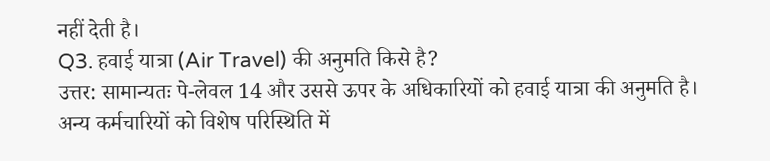नहीं देती है।
Q3. हवाई यात्रा (Air Travel) की अनुमति किसे है?
उत्तर: सामान्यतः पे-लेवल 14 और उससे ऊपर के अधिकारियों को हवाई यात्रा की अनुमति है। अन्य कर्मचारियों को विशेष परिस्थिति में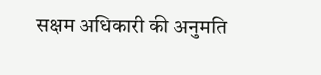सक्षम अधिकारी की अनुमति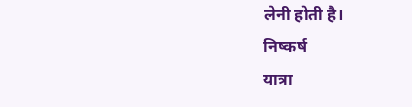लेनी होती है।
निष्कर्ष
यात्रा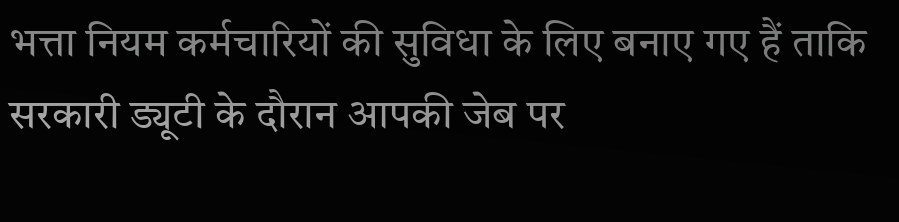भत्ता नियम कर्मचारियों की सुविधा के लिए बनाए गए हैं ताकि सरकारी ड्यूटी के दौरान आपकी जेब पर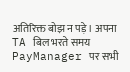अतिरिक्त बोझ न पड़े। अपना TA बिल भरते समय PayManager पर सभी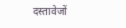दस्तावेजों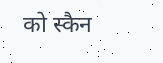को स्कैन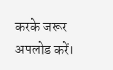करके जरूर अपलोड करें।